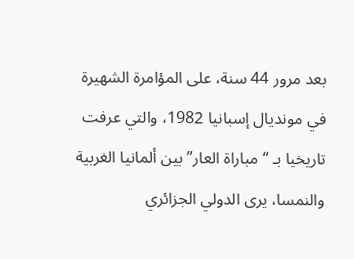بعد مرور 44 سنة، على المؤامرة الشهيرة في مونديال إسبانيا 1982، والتي عرفت تاريخيا بـ “مباراة العار” بين ألمانيا الغربية والنمسا، يرى الدولي الجزائري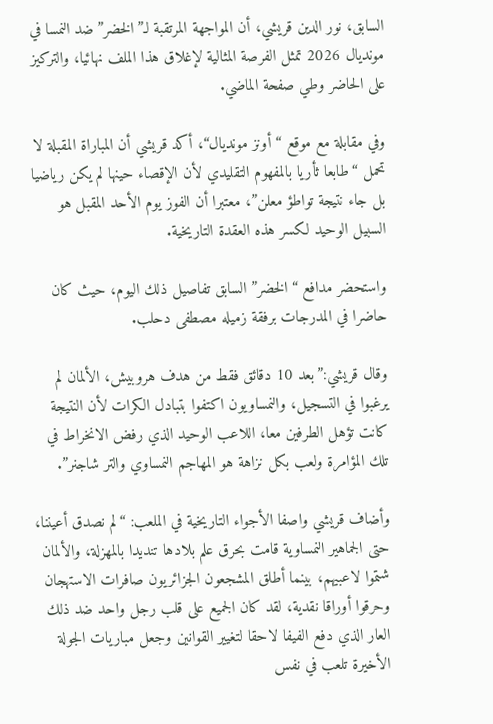السابق، نور الدين قريشي، أن المواجهة المرتقبة لـ”الخضر” ضد النمسا في مونديال 2026 تمثل الفرصة المثالية لإغلاق هذا الملف نهائيا، والتركيز على الحاضر وطي صفحة الماضي.

وفي مقابلة مع موقع “أونز مونديال“، أكد قريشي أن المباراة المقبلة لا تحمل “طابعا ثأريا بالمفهوم التقليدي لأن الإقصاء حينها لم يكن رياضيا بل جاء نتيجة تواطؤ معلن”، معتبرا أن الفوز يوم الأحد المقبل هو السبيل الوحيد لكسر هذه العقدة التاريخية.

واستحضر مدافع “الخضر” السابق تفاصيل ذلك اليوم، حيث كان حاضرا في المدرجات برفقة زميله مصطفى دحلب.

وقال قريشي:”بعد 10 دقائق فقط من هدف هروبيش، الألمان لم يرغبوا في التسجيل، والنمساويون اكتفوا بتبادل الكرات لأن النتيجة كانت تؤهل الطرفين معا، اللاعب الوحيد الذي رفض الانخراط في تلك المؤامرة ولعب بكل نزاهة هو المهاجم النمساوي والتر شاجنر”.

وأضاف قريشي واصفا الأجواء التاريخية في الملعب: “لم نصدق أعيننا، حتى الجماهير النمساوية قامت بحرق علم بلادها تنديدا بالمهزلة، والألمان شتموا لاعبيهم، بينما أطلق المشجعون الجزائريون صافرات الاستهجان وحرقوا أوراقا نقدية، لقد كان الجميع على قلب رجل واحد ضد ذلك العار الذي دفع الفيفا لاحقا لتغيير القوانين وجعل مباريات الجولة الأخيرة تلعب في نفس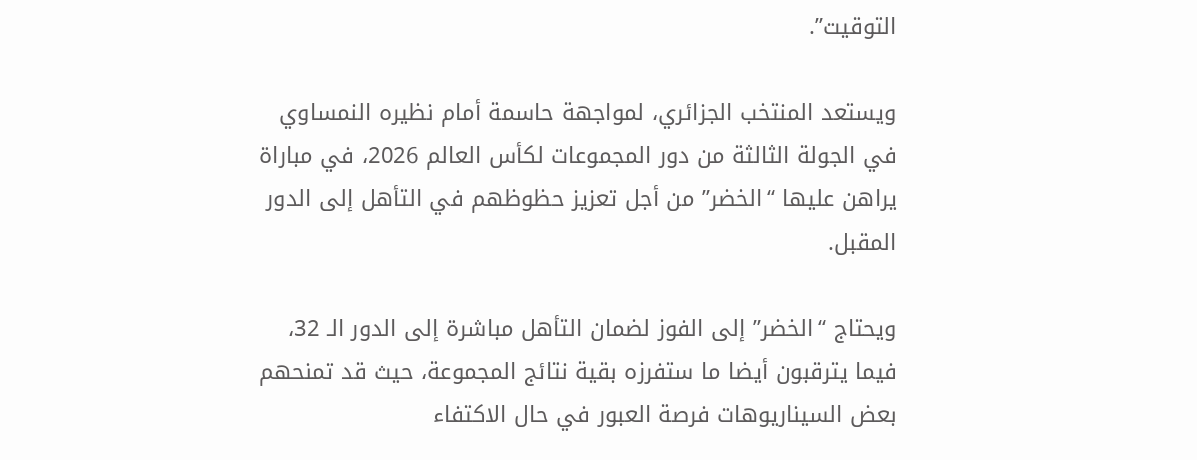التوقيت”.

ويستعد المنتخب الجزائري، لمواجهة حاسمة أمام نظيره النمساوي في الجولة الثالثة من دور المجموعات لكأس العالم 2026، في مباراة يراهن عليها “الخضر” من أجل تعزيز حظوظهم في التأهل إلى الدور المقبل.

ويحتاج “الخضر” إلى الفوز لضمان التأهل مباشرة إلى الدور الـ 32، فيما يترقبون أيضا ما ستفرزه بقية نتائج المجموعة، حيث قد تمنحهم بعض السيناريوهات فرصة العبور في حال الاكتفاء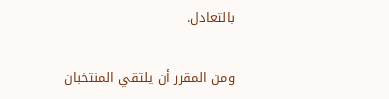بالتعادل.

ومن المقرر أن يلتقي المنتخبان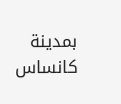بمدينة كانساس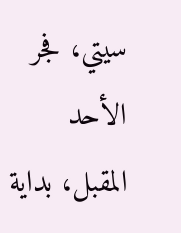سيتي، فجر الأحد المقبل، بداية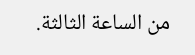من الساعة الثالثة.